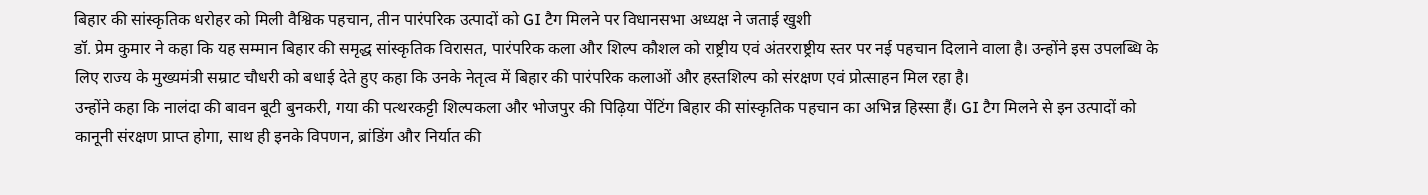बिहार की सांस्कृतिक धरोहर को मिली वैश्विक पहचान, तीन पारंपरिक उत्पादों को GI टैग मिलने पर विधानसभा अध्यक्ष ने जताई खुशी
डॉ. प्रेम कुमार ने कहा कि यह सम्मान बिहार की समृद्ध सांस्कृतिक विरासत, पारंपरिक कला और शिल्प कौशल को राष्ट्रीय एवं अंतरराष्ट्रीय स्तर पर नई पहचान दिलाने वाला है। उन्होंने इस उपलब्धि के लिए राज्य के मुख्यमंत्री सम्राट चौधरी को बधाई देते हुए कहा कि उनके नेतृत्व में बिहार की पारंपरिक कलाओं और हस्तशिल्प को संरक्षण एवं प्रोत्साहन मिल रहा है।
उन्होंने कहा कि नालंदा की बावन बूटी बुनकरी, गया की पत्थरकट्टी शिल्पकला और भोजपुर की पिढ़िया पेंटिंग बिहार की सांस्कृतिक पहचान का अभिन्न हिस्सा हैं। GI टैग मिलने से इन उत्पादों को कानूनी संरक्षण प्राप्त होगा, साथ ही इनके विपणन, ब्रांडिंग और निर्यात की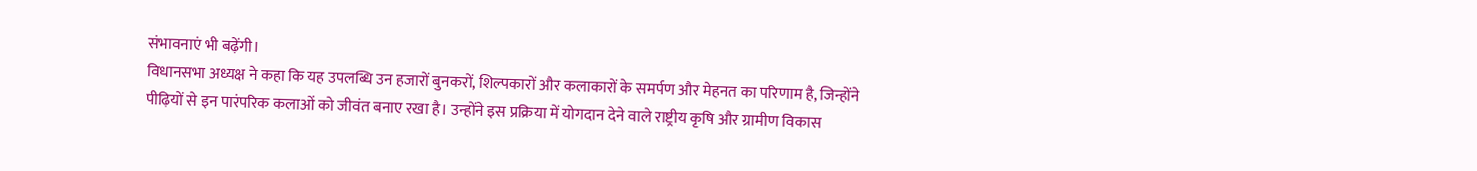संभावनाएं भी बढ़ेंगी।
विधानसभा अध्यक्ष ने कहा कि यह उपलब्धि उन हजारों बुनकरों, शिल्पकारों और कलाकारों के समर्पण और मेहनत का परिणाम है, जिन्होंने पीढ़ियों से इन पारंपरिक कलाओं को जीवंत बनाए रखा है। उन्होंने इस प्रक्रिया में योगदान देने वाले राष्ट्रीय कृषि और ग्रामीण विकास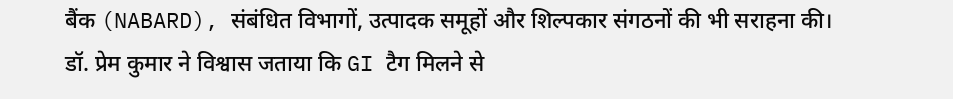बैंक (NABARD), संबंधित विभागों, उत्पादक समूहों और शिल्पकार संगठनों की भी सराहना की।
डॉ. प्रेम कुमार ने विश्वास जताया कि GI टैग मिलने से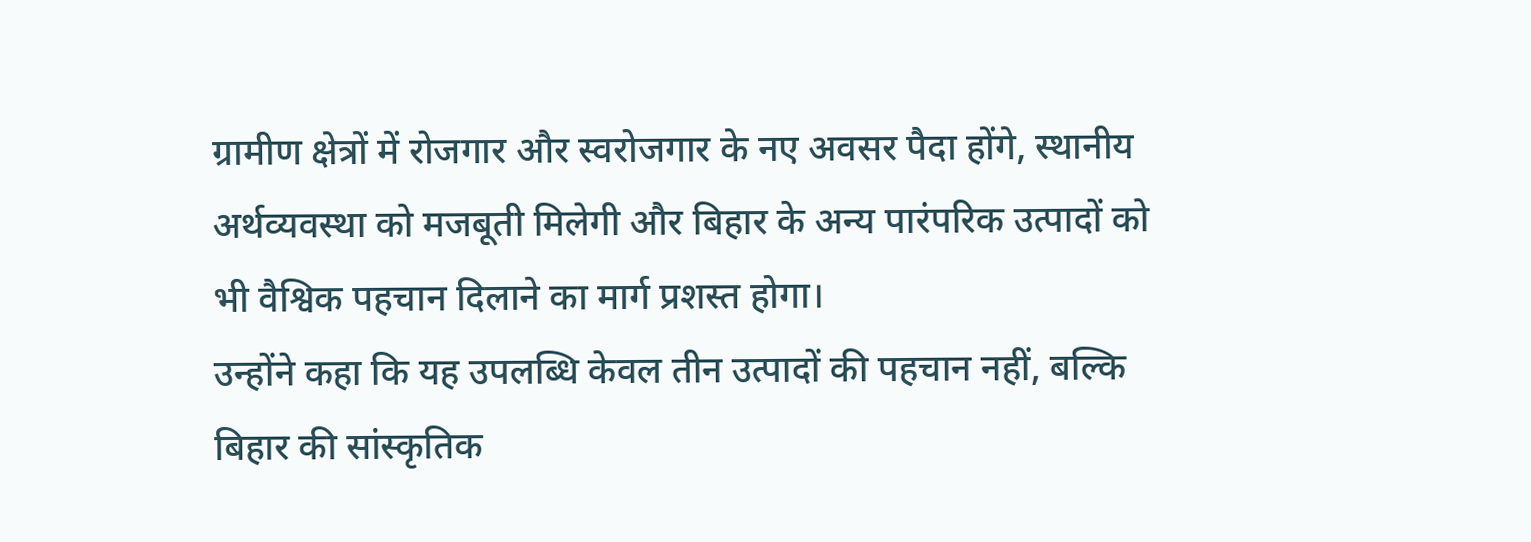ग्रामीण क्षेत्रों में रोजगार और स्वरोजगार के नए अवसर पैदा होंगे, स्थानीय अर्थव्यवस्था को मजबूती मिलेगी और बिहार के अन्य पारंपरिक उत्पादों को भी वैश्विक पहचान दिलाने का मार्ग प्रशस्त होगा।
उन्होंने कहा कि यह उपलब्धि केवल तीन उत्पादों की पहचान नहीं, बल्कि बिहार की सांस्कृतिक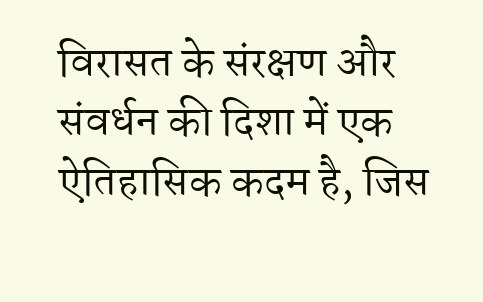विरासत के संरक्षण और संवर्धन की दिशा में एक ऐतिहासिक कदम है, जिस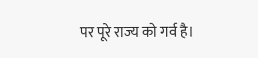पर पूरे राज्य को गर्व है।